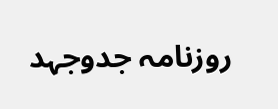روزنامہ جدوجہد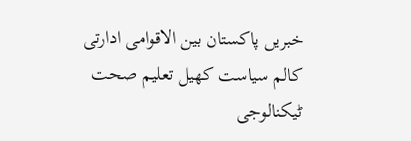خبریں پاکستان بین الاقوامی ادارتی کالم سیاست کھیل تعلیم صحت ٹیکنالوجی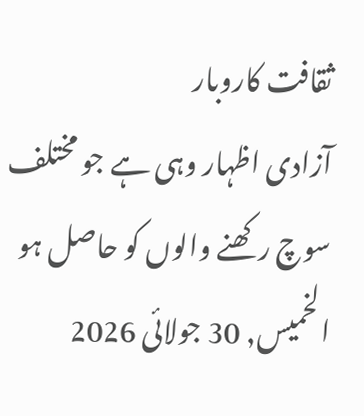ثقافت کاروبار
آزادی اظہار وہی ہے جو مختلف سوچ رکھنے والوں کو حاصل ہو الخميس, 30 جولائی 2026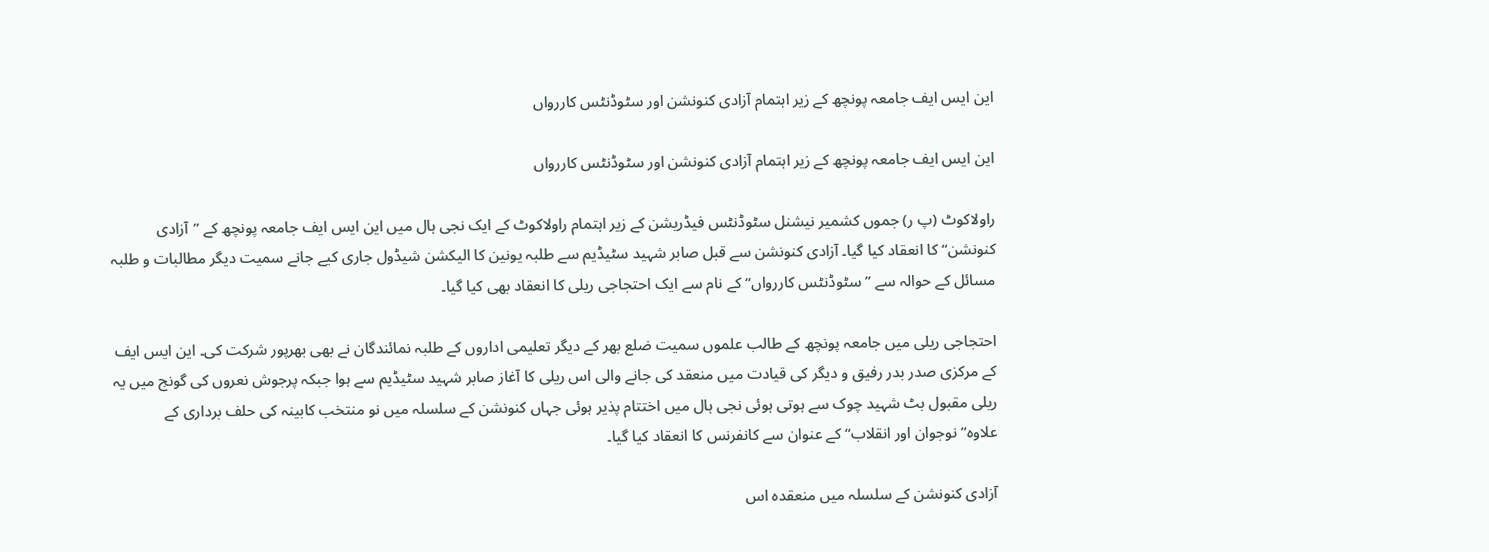این ایس ایف جامعہ پونچھ کے زیر اہتمام آزادی کنونشن اور سٹوڈنٹس کاررواں

این ایس ایف جامعہ پونچھ کے زیر اہتمام آزادی کنونشن اور سٹوڈنٹس کاررواں

راولاکوٹ (پ ر) جموں کشمیر نیشنل سٹوڈنٹس فیڈریشن کے زیر اہتمام راولاکوٹ کے ایک نجی ہال میں این ایس ایف جامعہ پونچھ کے ”آزادی کنونشن“ کا انعقاد کیا گیا۔ آزادی کنونشن سے قبل صابر شہید سٹیڈیم سے طلبہ یونین کا الیکشن شیڈول جاری کیے جانے سمیت دیگر مطالبات و طلبہ مسائل کے حوالہ سے ”سٹوڈنٹس کاررواں“ کے نام سے ایک احتجاجی ریلی کا انعقاد بھی کیا گیا۔

احتجاجی ریلی میں جامعہ پونچھ کے طالب علموں سمیت ضلع بھر کے دیگر تعلیمی اداروں کے طلبہ نمائندگان نے بھی بھرپور شرکت کی۔ این ایس ایف کے مرکزی صدر بدر رفیق و دیگر کی قیادت میں منعقد کی جانے والی اس ریلی کا آغاز صابر شہید سٹیڈیم سے ہوا جبکہ پرجوش نعروں کی گونج میں یہ ریلی مقبول بٹ شہید چوک سے ہوتی ہوئی نجی ہال میں اختتام پذیر ہوئی جہاں کنونشن کے سلسلہ میں نو منتخب کابینہ کی حلف برداری کے علاوہ”نوجوان اور انقلاب“ کے عنوان سے کانفرنس کا انعقاد کیا گیا۔

آزادی کنونشن کے سلسلہ میں منعقدہ اس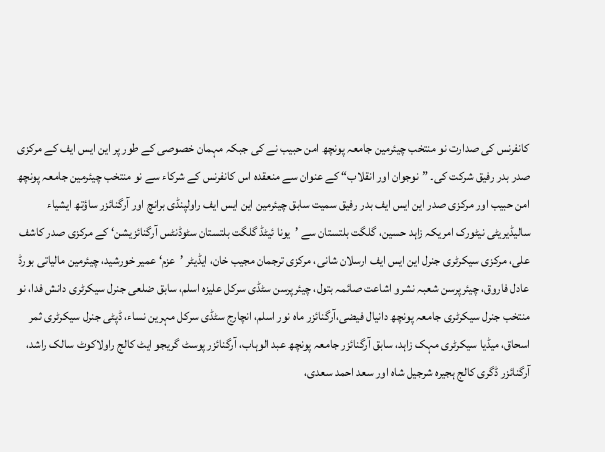کانفرنس کی صدارت نو منتخب چیئرمین جامعہ پونچھ امن حبیب نے کی جبکہ مہمان خصوصی کے طور پر این ایس ایف کے مرکزی صدر بدر رفیق شرکت کی۔ ”نوجوان اور انقلاب“ کے عنوان سے منعقدہ اس کانفرنس کے شرکاء سے نو منتخب چیئرمین جامعہ پونچھ امن حبیب اور مرکزی صدر این ایس ایف بدر رفیق سمیت سابق چیئرمین این ایس ایف راولپنڈی برانچ اور آرگنائزر ساؤتھ ایشیاء سالیڈیریٹی نیٹورک امریکہ زاہد حسین، گلگت بلتستان سے ’یونا ئیٹڈ گلگت بلتستان سٹوڈنٹس آرگنائزیشن‘ کے مرکزی صدر کاشف علی، مرکزی سیکرٹری جنرل این ایس ایف ارسلان شانی، مرکزی ترجمان مجیب خان، ایڈیٹر ’عزم‘ عمیر خورشید، چیئرمین مالیاتی بورڈ عادل فاروق، چیئرپرسن شعبہ نشرو اشاعت صائمہ بتول، چیئرپرسن سٹڈی سرکل علیزہ اسلم، سابق ضلعی جنرل سیکرٹری دانش فدا، نو منتخب جنرل سیکرٹری جامعہ پونچھ دانیال فیضی،آرگنائزر ماہ نور اسلم، انچارج سٹڈی سرکل مہرین نساء، ڈپٹی جنرل سیکرٹری ثمر اسحاق، میڈیا سیکرٹری مہک زاہد، سابق آرگنائزر جامعہ پونچھ عبد الوہاب، آرگنائزر پوسٹ گریجو ایٹ کالج راولاکوٹ سالک راشد، آرگنائزر ڈگری کالج ہجیرہ شرجیل شاہ اور سعد احمد سعدی،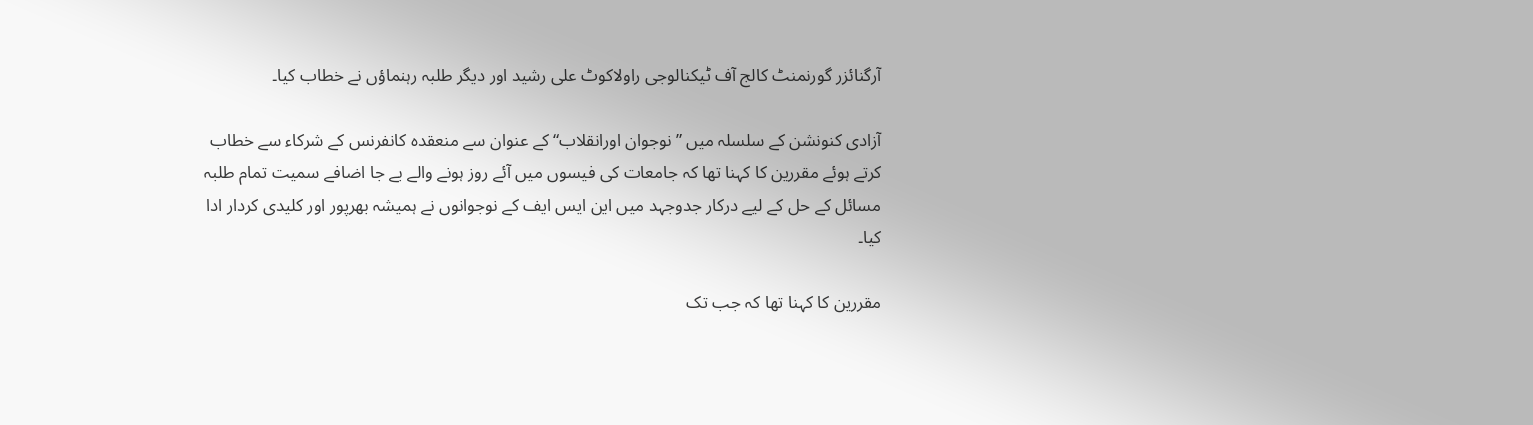آرگنائزر گورنمنٹ کالج آف ٹیکنالوجی راولاکوٹ علی رشید اور دیگر طلبہ رہنماؤں نے خطاب کیا۔

آزادی کنونشن کے سلسلہ میں ”نوجوان اورانقلاب“ کے عنوان سے منعقدہ کانفرنس کے شرکاء سے خطاب کرتے ہوئے مقررین کا کہنا تھا کہ جامعات کی فیسوں میں آئے روز ہونے والے بے جا اضافے سمیت تمام طلبہ مسائل کے حل کے لیے درکار جدوجہد میں این ایس ایف کے نوجوانوں نے ہمیشہ بھرپور اور کلیدی کردار ادا کیا۔

مقررین کا کہنا تھا کہ جب تک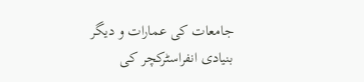جامعات کی عمارات و دیگر بنیادی انفراسٹرکچر کی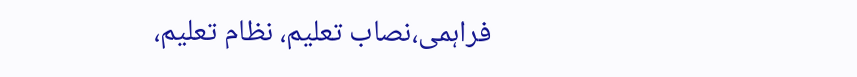فراہمی،نصاب تعلیم، نظام تعلیم،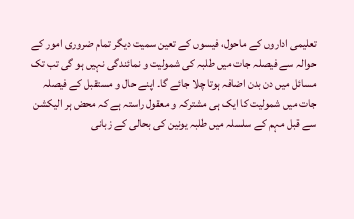تعلیمی اداروں کے ماحول، فیسوں کے تعین سمیت دیگر تمام ضروری امور کے حوالہ سے فیصلہ جات میں طلبہ کی شمولیت و نمائندگی نہیں ہو گی تب تک مسائل میں دن بدن اضافہ ہوتا چلا جائے گا۔ اپنے حال و مستقبل کے فیصلہ جات میں شمولیت کا ایک ہی مشترکہ و معقول راستہ ہے کہ محض ہر الیکشن سے قبل مہم کے سلسلہ میں طلبہ یونین کی بحالی کے زبانی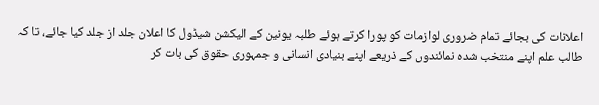اعلانات کی بجائے تمام ضروری لوازمات کو پورا کرتے ہوئے طلبہ یونین کے الیکشن شیڈول کا اعلان جلد از جلد کیا جائے، تا کہ طالب علم اپنے منتخب شدہ نمائندوں کے ذریعے اپنے بنیادی انسانی و جمہوری حقوق کی بات کر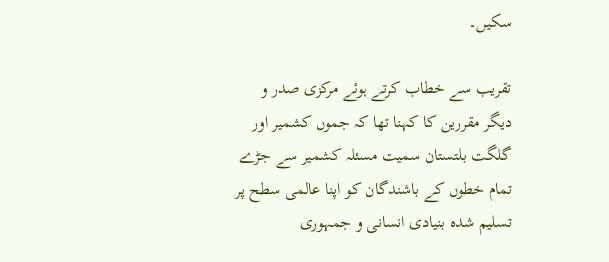سکیں۔

تقریب سے خطاب کرتے ہوئے مرکزی صدر و دیگر مقررین کا کہنا تھا کہ جموں کشمیر اور گلگت بلتستان سمیت مسئلہ کشمیر سے جڑے تمام خطوں کے باشندگان کو اپنا عالمی سطح پر تسلیم شدہ بنیادی انسانی و جمہوری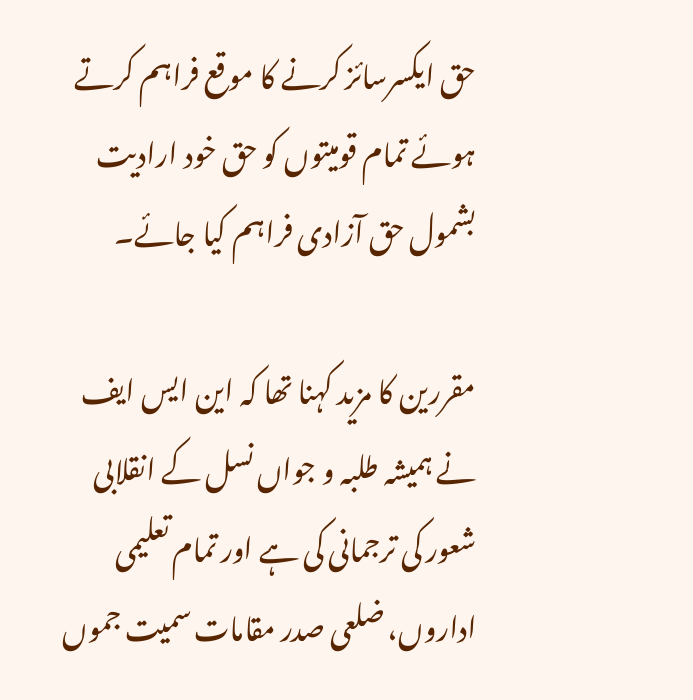حق ایکسرسائز کرنے کا موقع فراہم کرتے ہوئے تمام قومیتوں کو حق خود ارادیت بشمول حق آزادی فراہم کیا جائے۔

مقررین کا مزید کہنا تھا کہ این ایس ایف نے ہمیشہ طلبہ و جواں نسل کے انقلابی شعور کی ترجمانی کی ہے اور تمام تعلیمی اداروں، ضلعی صدر مقامات سمیت جموں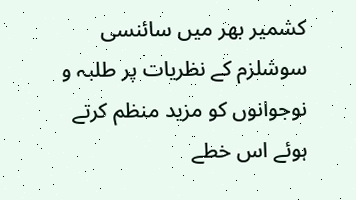کشمیر بھر میں سائنسی سوشلزم کے نظریات پر طلبہ و نوجوانوں کو مزید منظم کرتے ہوئے اس خطے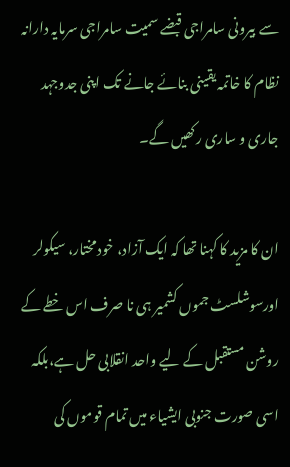سے بیرونی سامراجی قبضے سمیت سامراجی سرمایہ دارانہ نظام کا خاتمہ یقینی بنائے جانے تک اپنی جدوجہد جاری و ساری رکھیں گے۔

ان کا مزید کا کہنا تھا کہ ایک آزاد، خود مختار، سیکولر اورسوشلسٹ جموں کشمیر ہی نا صرف اس خطے کے روشن مستقبل کے لیے واحد انقلابی حل ہے،بلکہ اسی صورت جنوبی ایشیاء میں تمام قوموں کی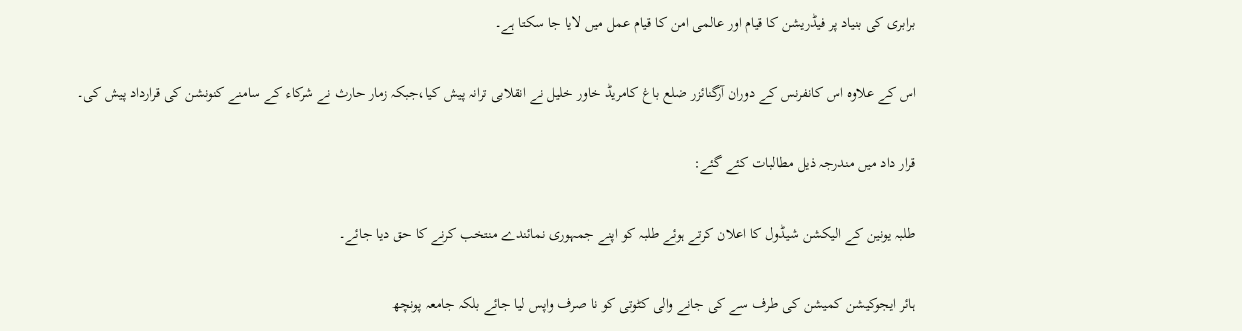برابری کی بنیاد پر فیڈریشن کا قیام اور عالمی امن کا قیام عمل میں لایا جا سکتا ہے۔

اس کے علاوہ اس کانفرنس کے دوران آرگنائزر ضلع باغ کامریڈ خاور خلیل نے انقلابی ترانہ پیش کیا،جبکہ زمار حارث نے شرکاء کے سامنے کنونشن کی قرارداد پیش کی۔

قرار داد میں مندرجہ ذیل مطالبات کئے گئے:

طلبہ یونین کے الیکشن شیڈول کا اعلان کرتے ہوئے طلبہ کو اپنے جمہوری نمائندے منتخب کرنے کا حق دیا جائے۔

ہائر ایجوکیشن کمیشن کی طرف سے کی جانے والی کٹوتی کو نا صرف واپس لیا جائے بلکہ جامعہ پونچھ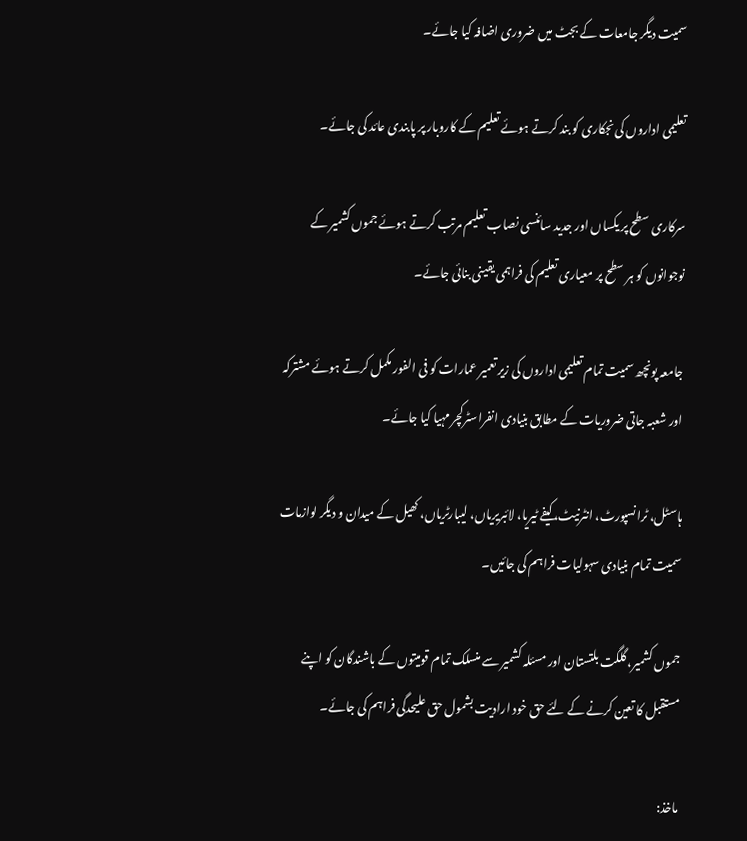سمیت دیگر جامعات کے بجٹ میں ضروری اضافہ کیا جائے۔

تعلیمی اداروں کی نجکاری کو بند کرتے ہوئے تعلیم کے کاروبار پر پابندی عائد کی جائے۔

سرکاری سطح پر یکساں اور جدید سائنسی نصاب تعلیم مرتب کرتے ہوئے جموں کشمیر کے نوجوانوں کو ہر سطح پر معیاری تعلیم کی فراہمی یقینی بنائی جائے۔

جامعہ پونچھ سمیت تمام تعلیمی اداروں کی زیر تعمیر عمارات کو فی الفور مکمل کرتے ہوئے مشترکہ اور شعبہ جاتی ضروریات کے مطابق بنیادی انفراسٹرکچر مہیا کیا جائے۔

ہاسٹل، ٹرانسپورٹ، انٹرنیٹ، کیفے ٹیریا، لائبریریاں، لیبارٹریاں، کھیل کے میدان و دیگر لوازمات سمیت تمام بنیادی سہولیات فراہم کی جائیں۔

جموں کشمیر، گلگت بلتستان اور مسئلہ کشمیر سے منسلک تمام قومیتوں کے باشندگان کو اپنے مستقبل کا تعین کرنے کے لئے حق خود ارادیت بشمول حق علیحدگی فراہم کی جائے۔

ماخذ: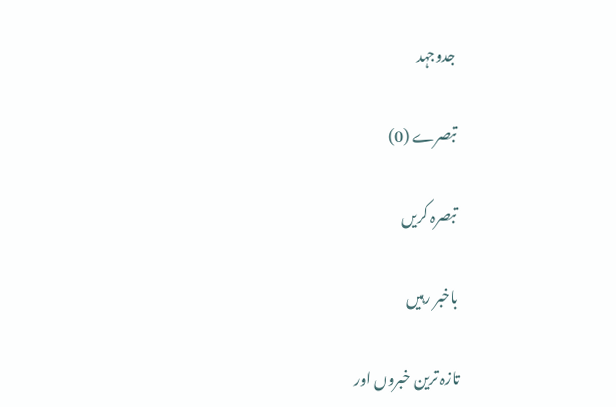جدوجہد

تبصرے (0)

تبصرہ کریں

باخبر رہیں

تازہ ترین خبروں اور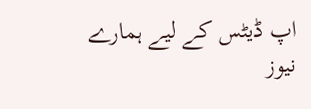اپ ڈیٹس کے لیے ہمارے نیوز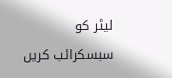لیٹر کو سبسکرائب کریں